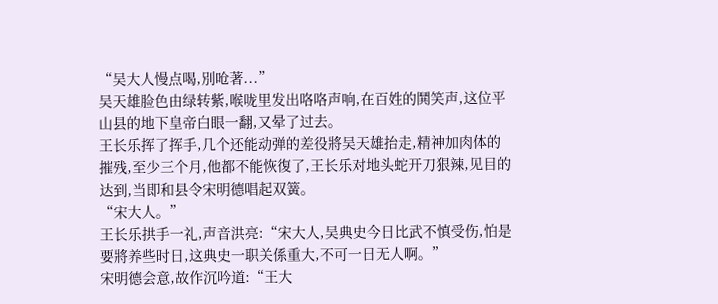“吴大人慢点喝,別呛著...”
吴天雄脸色由绿转紫,喉咙里发出咯咯声响,在百姓的鬨笑声,这位平山县的地下皇帝白眼一翻,又晕了过去。
王长乐挥了挥手,几个还能动弹的差役將吴天雄抬走,精神加肉体的摧残,至少三个月,他都不能恢復了,王长乐对地头蛇开刀狠辣,见目的达到,当即和县令宋明德唱起双簧。
“宋大人。”
王长乐拱手一礼,声音洪亮:“宋大人,吴典史今日比武不慎受伤,怕是要將养些时日,这典史一职关係重大,不可一日无人啊。”
宋明德会意,故作沉吟道:“王大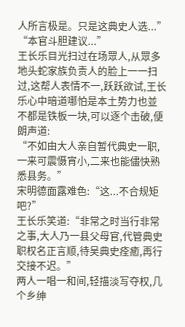人所言极是。只是这典史人选...”
“本官斗胆建议...”
王长乐目光扫过在场眾人,从眾多地头蛇家族负责人的脸上一一扫过,这帮人表情不一,跃跃欲试,王长乐心中暗道哪怕是本土势力也並不都是铁板一块,可以逐个击破,便朗声道:
“不如由大人亲自暂代典史一职,一来可震慑宵小,二来也能儘快熟悉县务。”
宋明德面露难色:“这...不合规矩吧?”
王长乐笑道:“非常之时当行非常之事,大人乃一县父母官,代管典史职权名正言顺,待吴典史痊癒,再行交接不迟。”
两人一唱一和间,轻描淡写夺权,几个乡绅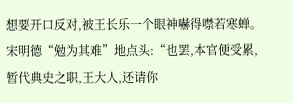想要开口反对,被王长乐一个眼神嚇得噤若寒蝉。
宋明德“勉为其难”地点头:“也罢,本官便受累,暂代典史之职,王大人,还请你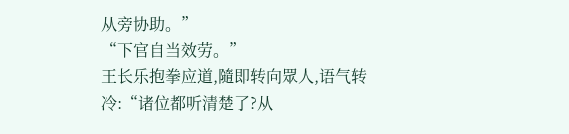从旁协助。”
“下官自当效劳。”
王长乐抱拳应道,隨即转向眾人,语气转冷:“诸位都听清楚了?从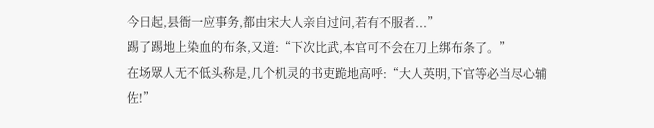今日起,县衙一应事务,都由宋大人亲自过问,若有不服者...”
踢了踢地上染血的布条,又道:“下次比武,本官可不会在刀上绑布条了。”
在场眾人无不低头称是,几个机灵的书吏跪地高呼:“大人英明,下官等必当尽心辅佐!”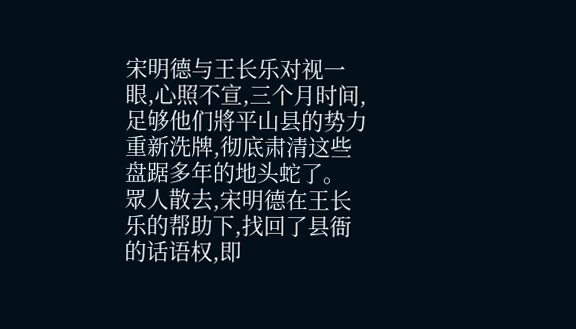宋明德与王长乐对视一眼,心照不宣,三个月时间,足够他们將平山县的势力重新洗牌,彻底肃清这些盘踞多年的地头蛇了。
眾人散去,宋明德在王长乐的帮助下,找回了县衙的话语权,即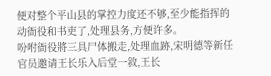便对整个平山县的掌控力度还不够,至少能指挥的动衙役和书吏了,处理县务,方便许多。
吩咐衙役將三具尸体搬走,处理血跡,宋明德等新任官员邀请王长乐入后堂一敘,王长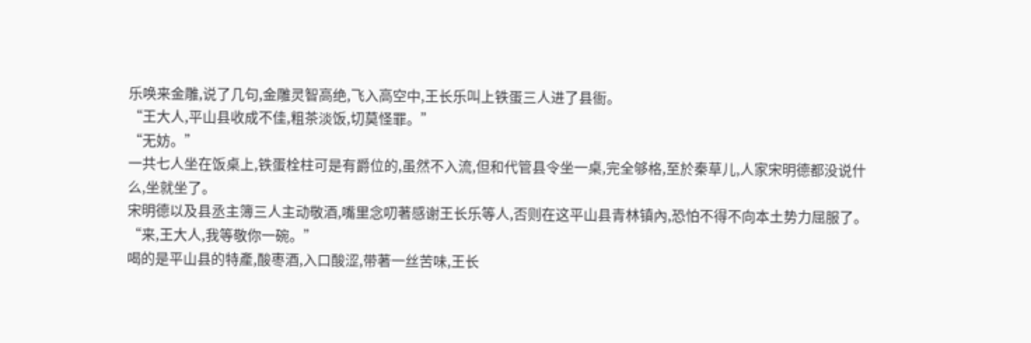乐唤来金雕,说了几句,金雕灵智高绝,飞入高空中,王长乐叫上铁蛋三人进了县衙。
“王大人,平山县收成不佳,粗茶淡饭,切莫怪罪。”
“无妨。”
一共七人坐在饭桌上,铁蛋栓柱可是有爵位的,虽然不入流,但和代管县令坐一桌,完全够格,至於秦草儿,人家宋明德都没说什么,坐就坐了。
宋明德以及县丞主簿三人主动敬酒,嘴里念叨著感谢王长乐等人,否则在这平山县青林镇內,恐怕不得不向本土势力屈服了。
“来,王大人,我等敬你一碗。”
喝的是平山县的特產,酸枣酒,入口酸涩,带著一丝苦味,王长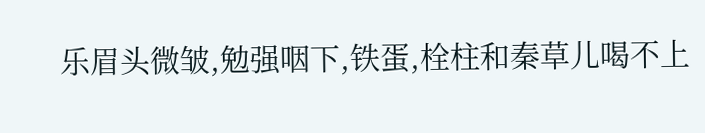乐眉头微皱,勉强咽下,铁蛋,栓柱和秦草儿喝不上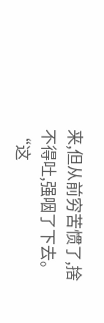来,但从前穷苦惯了,捨不得吐,强咽了下去。
“这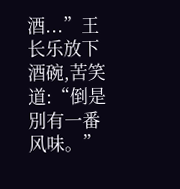酒...”王长乐放下酒碗,苦笑道:“倒是別有一番风味。”